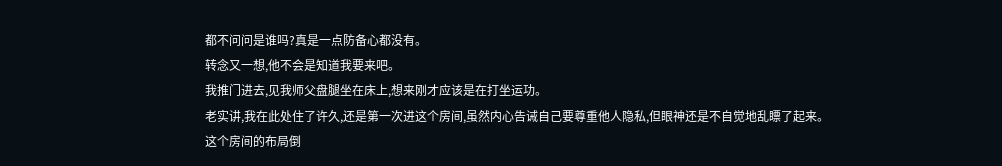都不问问是谁吗?真是一点防备心都没有。
转念又一想,他不会是知道我要来吧。
我推门进去,见我师父盘腿坐在床上,想来刚才应该是在打坐运功。
老实讲,我在此处住了许久,还是第一次进这个房间,虽然内心告诫自己要尊重他人隐私,但眼神还是不自觉地乱瞟了起来。
这个房间的布局倒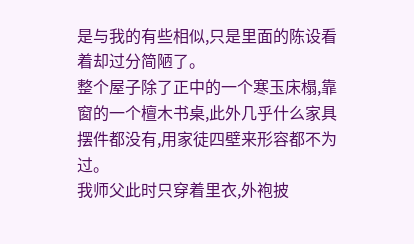是与我的有些相似,只是里面的陈设看着却过分简陋了。
整个屋子除了正中的一个寒玉床榻,靠窗的一个檀木书桌,此外几乎什么家具摆件都没有,用家徒四壁来形容都不为过。
我师父此时只穿着里衣,外袍披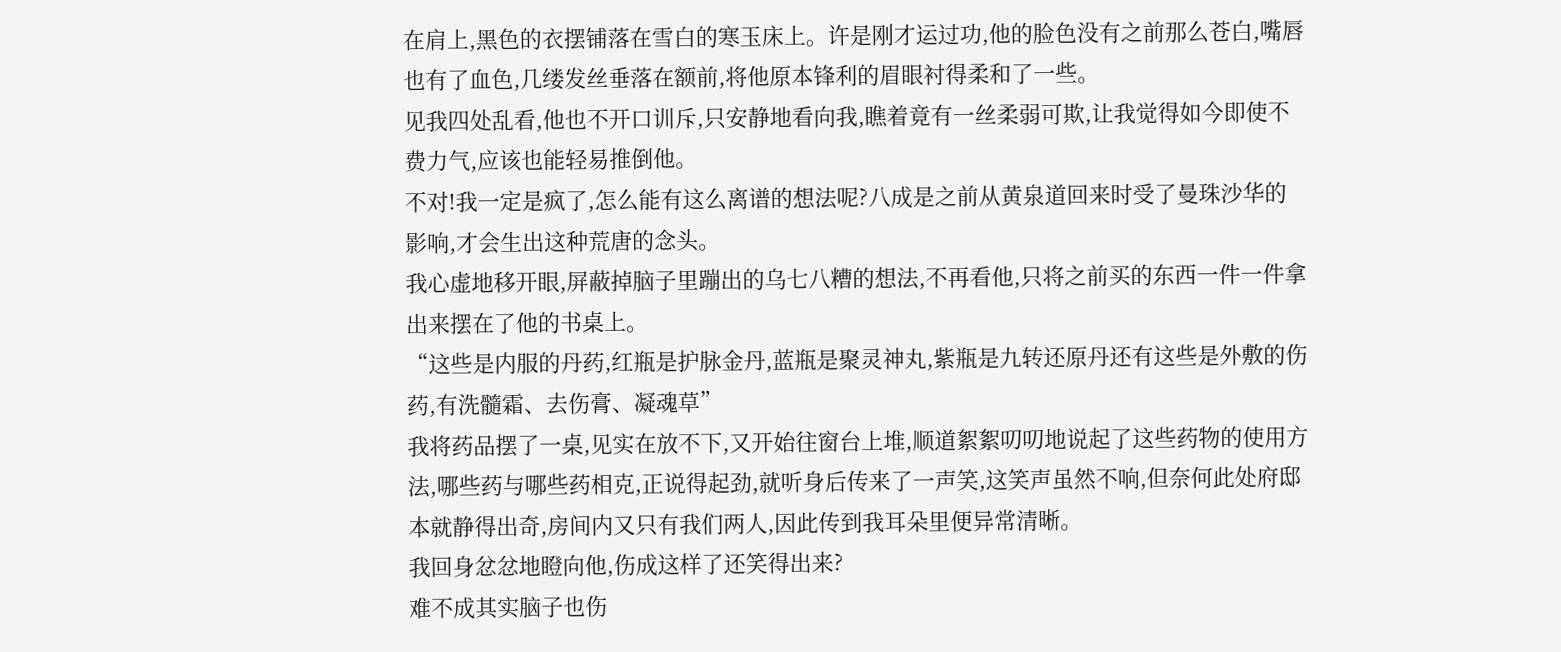在肩上,黑色的衣摆铺落在雪白的寒玉床上。许是刚才运过功,他的脸色没有之前那么苍白,嘴唇也有了血色,几缕发丝垂落在额前,将他原本锋利的眉眼衬得柔和了一些。
见我四处乱看,他也不开口训斥,只安静地看向我,瞧着竟有一丝柔弱可欺,让我觉得如今即使不费力气,应该也能轻易推倒他。
不对!我一定是疯了,怎么能有这么离谱的想法呢?八成是之前从黄泉道回来时受了曼珠沙华的影响,才会生出这种荒唐的念头。
我心虚地移开眼,屏蔽掉脑子里蹦出的乌七八糟的想法,不再看他,只将之前买的东西一件一件拿出来摆在了他的书桌上。
“这些是内服的丹药,红瓶是护脉金丹,蓝瓶是聚灵神丸,紫瓶是九转还原丹还有这些是外敷的伤药,有洗髓霜、去伤膏、凝魂草”
我将药品摆了一桌,见实在放不下,又开始往窗台上堆,顺道絮絮叨叨地说起了这些药物的使用方法,哪些药与哪些药相克,正说得起劲,就听身后传来了一声笑,这笑声虽然不响,但奈何此处府邸本就静得出奇,房间内又只有我们两人,因此传到我耳朵里便异常清晰。
我回身忿忿地瞪向他,伤成这样了还笑得出来?
难不成其实脑子也伤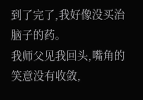到了完了,我好像没买治脑子的药。
我师父见我回头,嘴角的笑意没有收敛,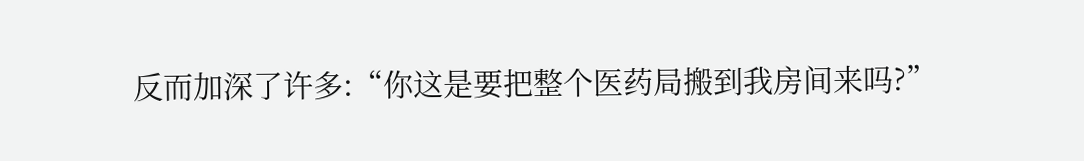反而加深了许多:“你这是要把整个医药局搬到我房间来吗?”